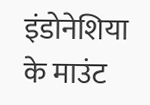इंडोनेशिया के माउंट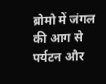ब्रोमो में जंगल की आग से पर्यटन और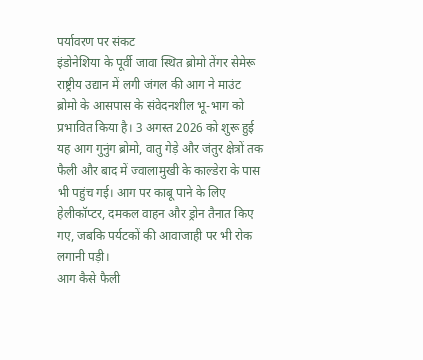पर्यावरण पर संकट
इंडोनेशिया के पूर्वी जावा स्थित ब्रोमो तेंगर सेमेरू राष्ट्रीय उद्यान में लगी जंगल की आग ने माउंट ब्रोमो के आसपास के संवेदनशील भू-भाग को प्रभावित किया है। 3 अगस्त 2026 को शुरू हुई यह आग गुनुंग ब्रोमो, वातु गेड़े और जंतुर क्षेत्रों तक फैली और बाद में ज्वालामुखी के काल्डेरा के पास भी पहुंच गई। आग पर काबू पाने के लिए हेलीकॉप्टर, दमकल वाहन और ड्रोन तैनात किए गए, जबकि पर्यटकों की आवाजाही पर भी रोक लगानी पड़ी।
आग कैसे फैली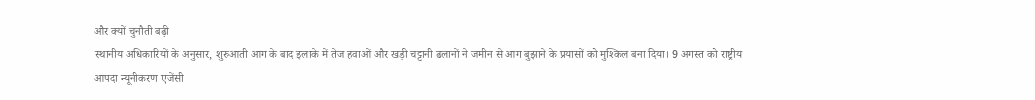और क्यों चुनौती बढ़ी
स्थानीय अधिकारियों के अनुसार, शुरुआती आग के बाद इलाके में तेज हवाओं और खड़ी चट्टानी ढलानों ने जमीन से आग बुझाने के प्रयासों को मुश्किल बना दिया। 9 अगस्त को राष्ट्रीय आपदा न्यूनीकरण एजेंसी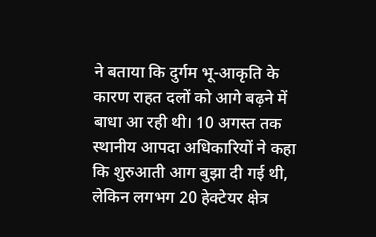ने बताया कि दुर्गम भू-आकृति के कारण राहत दलों को आगे बढ़ने में बाधा आ रही थी। 10 अगस्त तक स्थानीय आपदा अधिकारियों ने कहा कि शुरुआती आग बुझा दी गई थी, लेकिन लगभग 20 हेक्टेयर क्षेत्र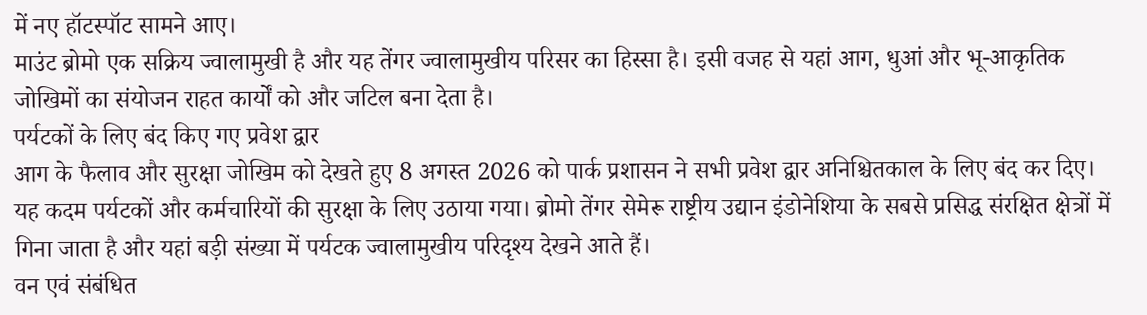में नए हॉटस्पॉट सामने आए।
माउंट ब्रोमो एक सक्रिय ज्वालामुखी है और यह तेंगर ज्वालामुखीय परिसर का हिस्सा है। इसी वजह से यहां आग, धुआं और भू-आकृतिक जोखिमों का संयोजन राहत कार्यों को और जटिल बना देता है।
पर्यटकों के लिए बंद किए गए प्रवेश द्वार
आग के फैलाव और सुरक्षा जोखिम को देखते हुए 8 अगस्त 2026 को पार्क प्रशासन ने सभी प्रवेश द्वार अनिश्चितकाल के लिए बंद कर दिए। यह कदम पर्यटकों और कर्मचारियों की सुरक्षा के लिए उठाया गया। ब्रोमो तेंगर सेमेरू राष्ट्रीय उद्यान इंडोनेशिया के सबसे प्रसिद्ध संरक्षित क्षेत्रों में गिना जाता है और यहां बड़ी संख्या में पर्यटक ज्वालामुखीय परिदृश्य देखने आते हैं।
वन एवं संबंधित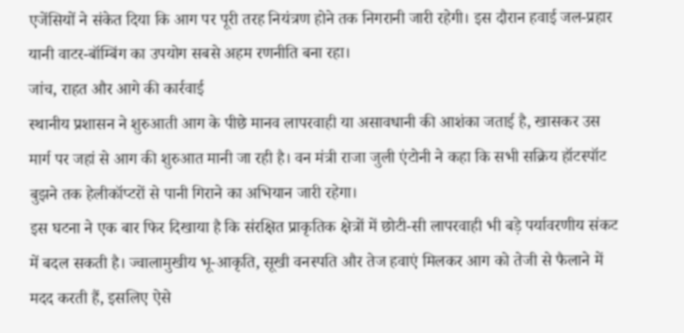एजेंसियों ने संकेत दिया कि आग पर पूरी तरह नियंत्रण होने तक निगरानी जारी रहेगी। इस दौरान हवाई जल-प्रहार यानी वाटर-बॉम्बिंग का उपयोग सबसे अहम रणनीति बना रहा।
जांच, राहत और आगे की कार्रवाई
स्थानीय प्रशासन ने शुरुआती आग के पीछे मानव लापरवाही या असावधानी की आशंका जताई है, खासकर उस मार्ग पर जहां से आग की शुरुआत मानी जा रही है। वन मंत्री राजा जुली एंटोनी ने कहा कि सभी सक्रिय हॉटस्पॉट बुझने तक हेलीकॉप्टरों से पानी गिराने का अभियान जारी रहेगा।
इस घटना ने एक बार फिर दिखाया है कि संरक्षित प्राकृतिक क्षेत्रों में छोटी-सी लापरवाही भी बड़े पर्यावरणीय संकट में बदल सकती है। ज्वालामुखीय भू-आकृति, सूखी वनस्पति और तेज हवाएं मिलकर आग को तेजी से फैलाने में मदद करती हैं, इसलिए ऐसे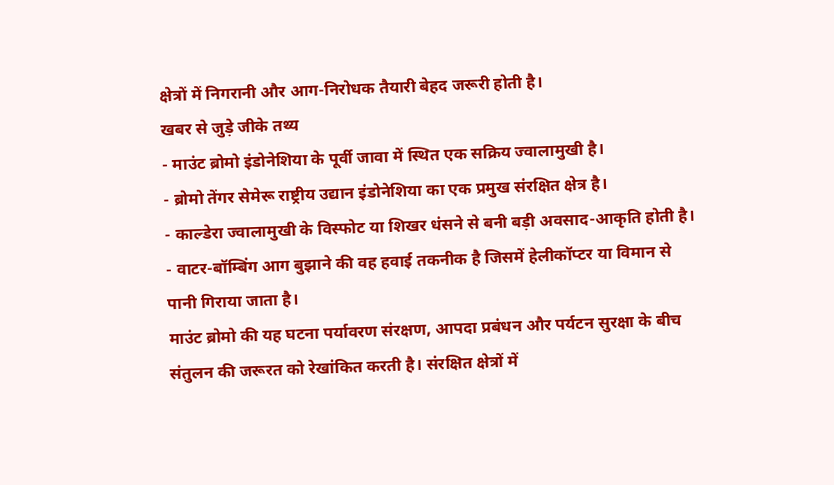क्षेत्रों में निगरानी और आग-निरोधक तैयारी बेहद जरूरी होती है।
खबर से जुड़े जीके तथ्य
- माउंट ब्रोमो इंडोनेशिया के पूर्वी जावा में स्थित एक सक्रिय ज्वालामुखी है।
- ब्रोमो तेंगर सेमेरू राष्ट्रीय उद्यान इंडोनेशिया का एक प्रमुख संरक्षित क्षेत्र है।
- काल्डेरा ज्वालामुखी के विस्फोट या शिखर धंसने से बनी बड़ी अवसाद-आकृति होती है।
- वाटर-बॉम्बिंग आग बुझाने की वह हवाई तकनीक है जिसमें हेलीकॉप्टर या विमान से पानी गिराया जाता है।
माउंट ब्रोमो की यह घटना पर्यावरण संरक्षण, आपदा प्रबंधन और पर्यटन सुरक्षा के बीच संतुलन की जरूरत को रेखांकित करती है। संरक्षित क्षेत्रों में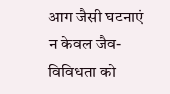आग जैसी घटनाएं न केवल जैव-विविधता को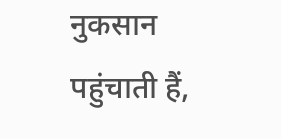नुकसान पहुंचाती हैं,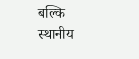बल्कि स्थानीय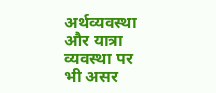अर्थव्यवस्था और यात्रा व्यवस्था पर भी असर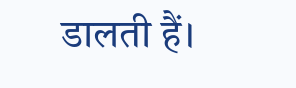डालती हैं।